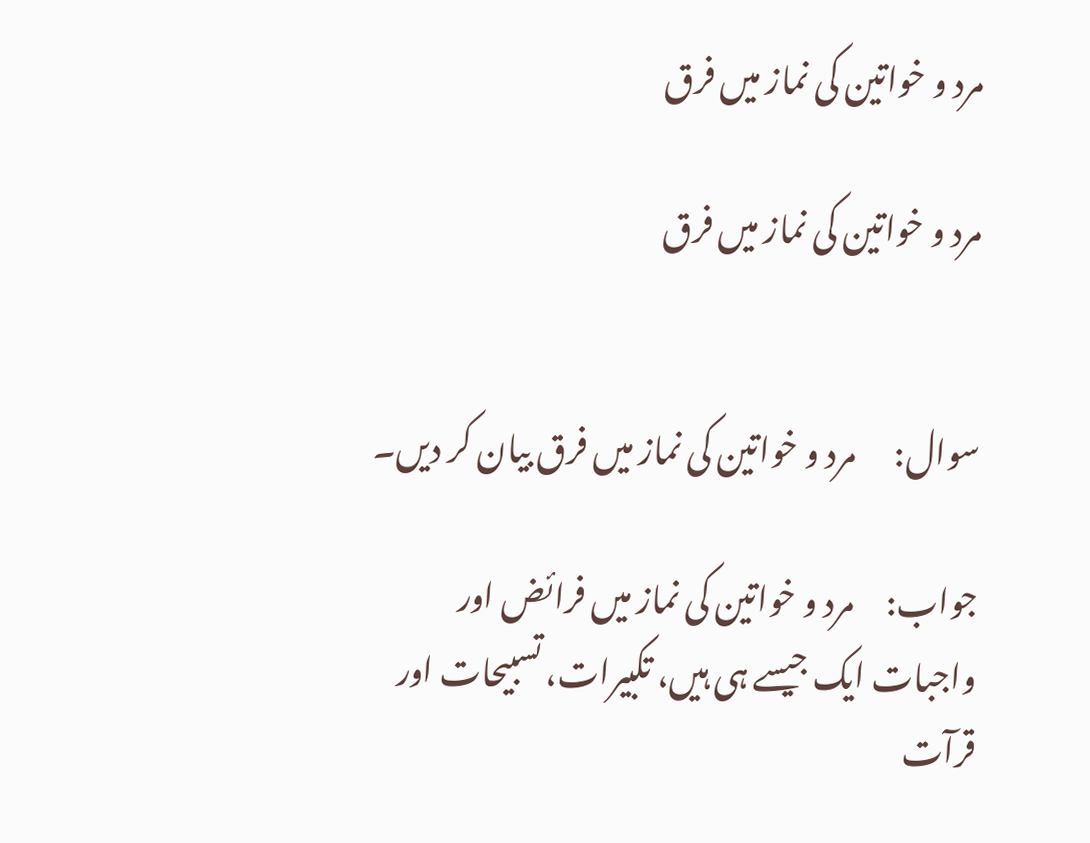مرد و خواتین کی نماز میں فرق

مرد و خواتین کی نماز میں فرق


سوال:      مرد و خواتین کی نماز میں فرق بیان کر دیں۔

جواب:     مرد و خواتین کی نماز میں فرائض اور واجبات ایک جیسے ہی ہیں، تکبیرات، تسبیحات اور قرآت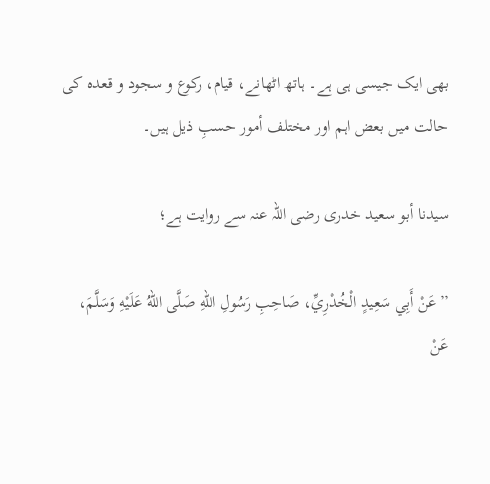بھی ایک جیسی ہی ہے۔ ہاتھ اٹھانے، قیام، رکوع و سجود و قعدہ کی حالت میں بعض اہم اور مختلف أمور حسبِ ذیل ہیں۔

سیدنا أبو سعید خدری رضی اللہ عنہ سے روایت ہے؛

’’عَنْ أَبِي سَعِيدٍ الْخُدْرِيِّ، صَاحِبِ رَسُولِ اللهِ صَلَّى اللهُ عَلَيْهِ وَسَلَّمَ، عَنْ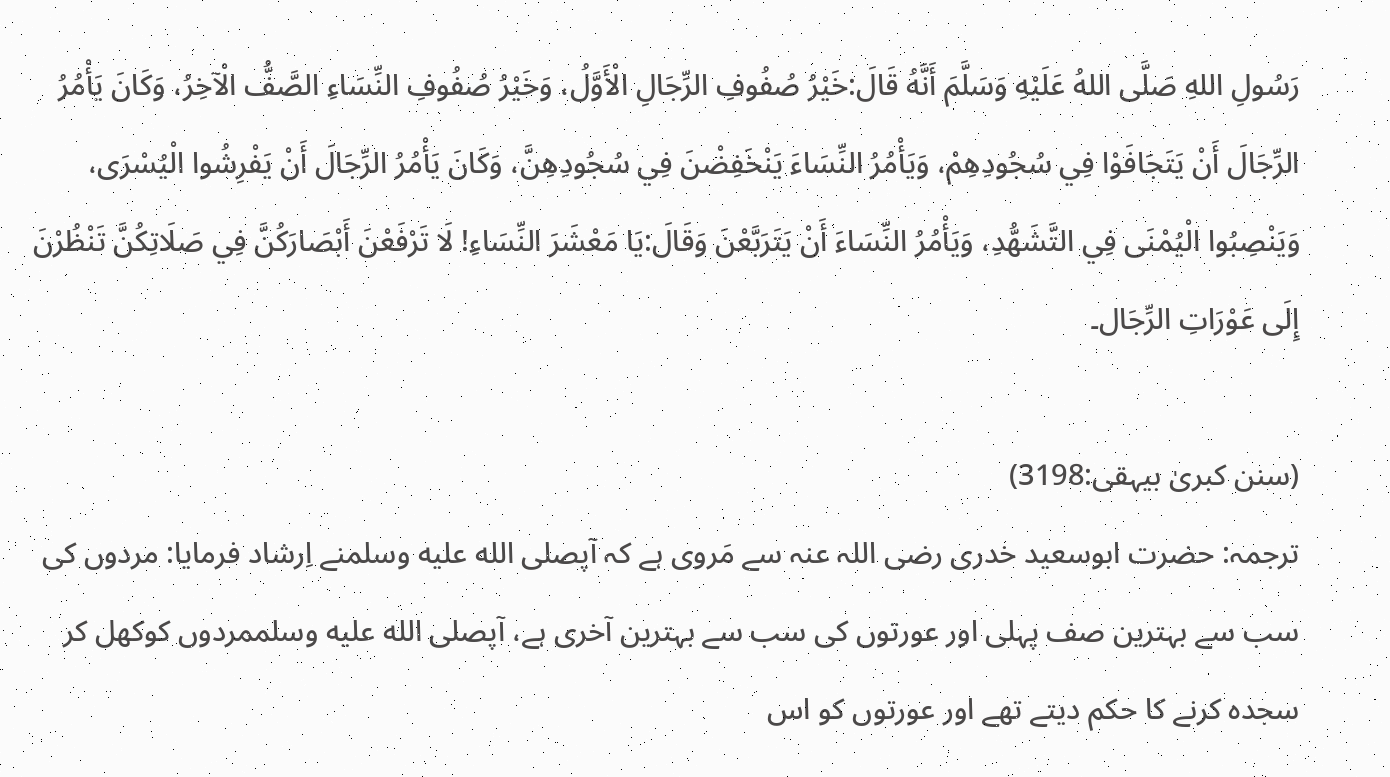رَسُولِ اللهِ صَلَّى اللهُ عَلَيْهِ وَسَلَّمَ أَنَّهُ قَالَ:خَيْرُ صُفُوفِ الرِّجَالِ الْأَوَّلُ، وَخَيْرُ صُفُوفِ النِّسَاءِ الصَّفُّ الْآخِرُ، وَكَانَ يَأْمُرُ الرِّجَالَ أَنْ يَتَجَافَوْا فِي سُجُودِهِمْ، وَيَأْمُرُ النِّسَاءَ يَنْخَفِضْنَ فِي سُجُودِهِنَّ، وَكَانَ يَأْمُرُ الرِّجَالَ أَنْ يَفْرِشُوا الْيُسْرَى، وَيَنْصِبُوا الْيُمْنَى فِي التَّشَهُّدِ، وَيَأْمُرُ النِّسَاءَ أَنْ يَتَرَبَّعْنَ وَقَالَ:يَا مَعْشَرَ النِّسَاءِ! لَا تَرْفَعْنَ أَبْصَارَكُنَّ فِي صَلَاتِكُنَّ تَنْظُرْنَ إِلَى عَوْرَاتِ الرِّجَال۔

(سنن کبریٰ بیہقی:3198)
ترجمہ: حضرت ابوسعید خدری رضی اللہ عنہ سے مَروی ہے کہ آپصلى الله عليه وسلمنے اِرشاد فرمایا: مردوں کی سب سے بہترین صف پہلی اور عورتوں کی سب سے بہترین آخری ہے، آپصلى الله عليه وسلممردوں کوکھل کر سجدہ کرنے کا حکم دیتے تھے اور عورتوں کو اس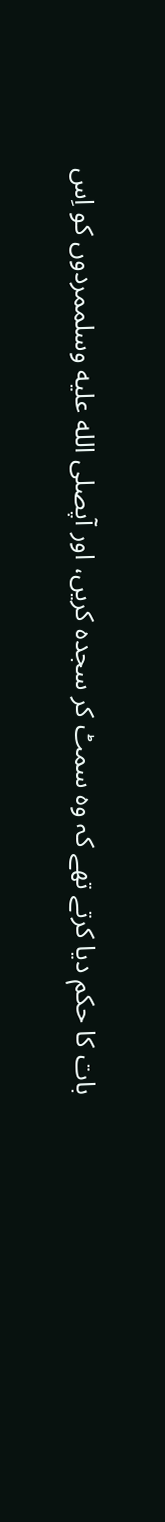بات کا حکم دیا کرتے تھے کہ وہ سمٹ کر سجدہ کریں، اور آپصلى الله عليه وسلممردوں کو اِس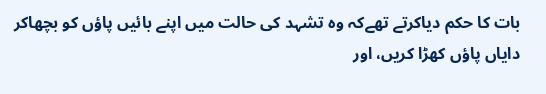بات کا حکم دیاکرتے تھےکہ وہ تشہد کی حالت میں اپنے بائیں پاؤں کو بچھاکر دایاں پاؤں کھڑا کریں، اور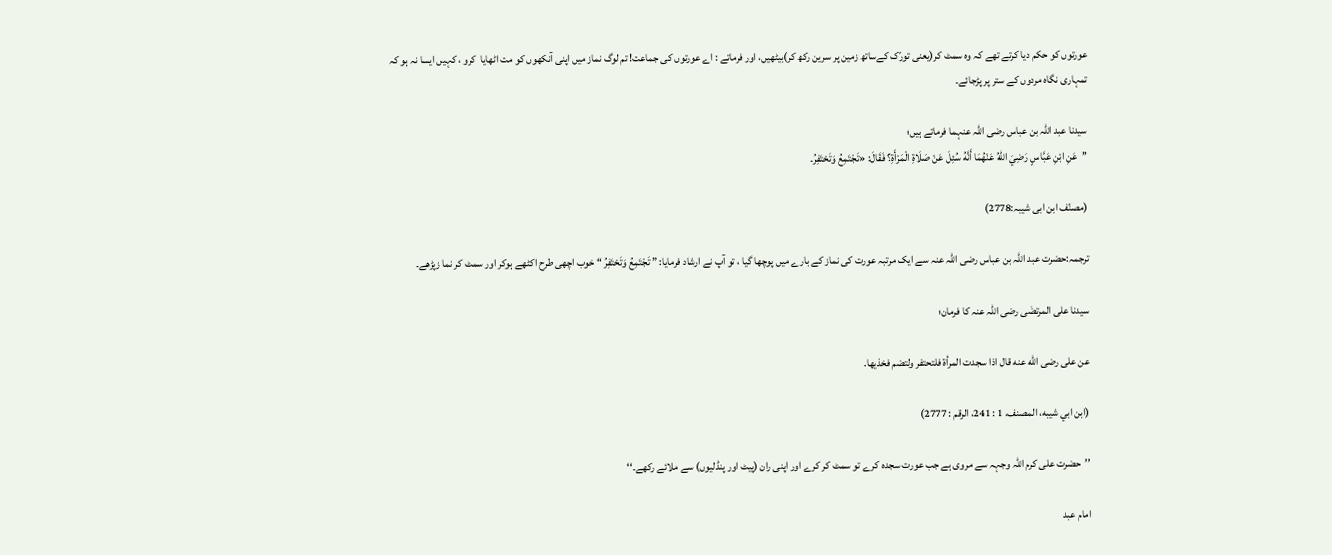عورتوں کو حکم دیا کرتے تھے کہ وہ سمٹ کر(یعنی تورّک کےساتھ زمین پر سرین رکھ کر)بیٹھیں، اور فرماتے : اے عورتوں کی جماعت! تم لوگ نماز میں اپنی آنکھوں کو مت اٹھایا  کرو ، کہیں ایسا نہ ہو کہ تمہاری نگاہ مردوں کے ستر پر پڑجائے۔

سیدنا عبد اللہ بن عباس رضی اللہ عنہما فرماتے ہیں؛
’’عَنِ ابْنِ عَبَّاسٍ رَضِيَ اللهُ عَنْهُمَا أَنَّهُ سُئِلَ عَنْ صَلَاةِ الْمَرْأَةِ؟ فَقَالَ: «تَجْتَمِعُ وَتَحْتَفِرُ۔

(مصنّف ابن ابی شیبہ:2778)

ترجمہ:حضرت عبد اللہ بن عباس رضی اللہ عنہ سے ایک مرتبہ عورت کی نماز کے بارے میں پوچھا گیا ، تو آپ نے ارشاد فرمایا: ” تَجْتَمِعُ وَتَحْتَفِرُ “ خوب اچھی طرح اکٹھے ہوکر اور سمٹ کر نما زپڑھے۔

سیدنا علی المرتضٰی رضی اللہ عنہ کا فرمان؛

عن علی رضی الله عنه قال اذا سجدت المرأة فلتحتفر ولتضم فخذيها.

(ابن ابي شيبه، المصنف، 1 : 241، الرقم : 2777)

’’حضرت علی کرم اللہ وجہہ سے مروی ہے جب عورت سجدہ کرے تو سمٹ کر کرے اور اپنی ران (پیٹ اور پنڈلیوں) سے ملائے رکھے۔‘‘

امام عبد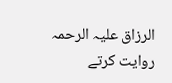الرزاق علیہ الرحمہ روایت کرتے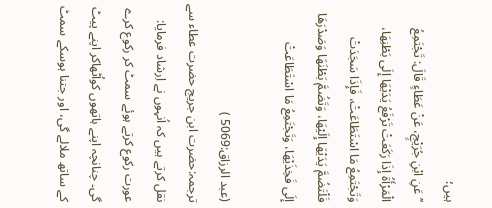ہیں؛
’’عَنِ ابْنِ جُرَيْجٍ، عَنْ عَطَاءٍ قَالَ: تَجْتَمِعُ الْمَرْأَةُ إِذَا رَكَعَتْ تَرْفَعُ يَدَيْهَا إِلَى بَطْنِهَا، وَتَجْتَمِعُ مَا اسْتَطَاعَتْ، فَإِذَا سَجَدَتْ فَلْتَضُمَّ يَدَيْهَا إِلَيْهَا، وَتَضُمَّ بَطْنَهَا وَصَدْرَهَا إِلَى فَخِذَيْهَا، وَتَجْتَمِعُ مَا اسْتَطَاعَتْ

(عبد الرزاق:5069 )
ترجمہ:حضرت ابن جریج حضرت عطاء سے نقل کرتے ہیں کہ اُنہوں نے اِرشاد فرمایا: عورت رکوع کرتے ہوئے سمٹ کر رکوع کرے گی۔ چنانچہ اپنے ہاتھوں کواُٹھاکر اپنے پیٹ کے ساتھ ملالے گی، اور جتنا ہوسکے سمٹ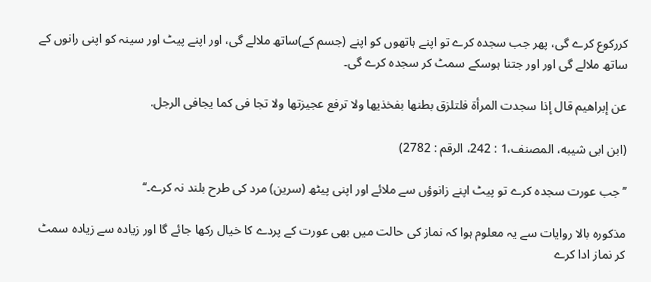کررکوع کرے گی، پھر جب سجدہ کرے تو اپنے ہاتھوں کو اپنے (جسم کے)ساتھ ملالے گی، اور اپنے پیٹ اور سینہ کو اپنی رانوں کے ساتھ ملالے گی اور اور جتنا ہوسکے سمٹ کر سجدہ کرے گی۔

عن إبراهيم قال إذا سجدت المرأة فلتلزق بطنها بفخذيها ولا ترفع عجيزتها ولا تجا فی کما يجافی الرجل.

(ابن ابی شيبه، المصنف،1 : 242، الرقم : 2782)

’’جب عورت سجدہ کرے تو پیٹ اپنے زانوؤں سے ملائے اور اپنی پیٹھ (سرین) مرد کی طرح بلند نہ کرے۔‘‘

مذکورہ بالا روایات سے یہ معلوم ہوا کہ نماز کی حالت میں بھی عورت کے پردے کا خیال رکھا جائے گا اور زیادہ سے زیادہ سمٹ کر نماز ادا کرے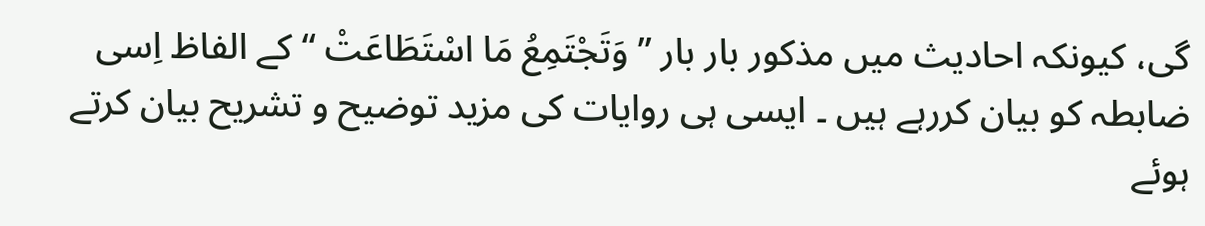گی، کیونکہ احادیث میں مذکور بار بار ” وَتَجْتَمِعُ مَا اسْتَطَاعَتْ “ کے الفاظ اِسی ضابطہ کو بیان کررہے ہیں ۔ ایسی ہی روایات کی مزید توضیح و تشریح بیان کرتے ہوئے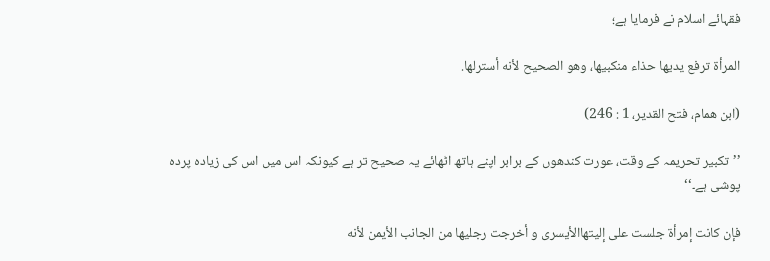فقہائے اسلام نے فرمایا ہے؛

المرأة ترفع يديها حذاء منکبيها، وهو الصحيح لأنه أسترلها.

(ابن همام، فتح القدير، 1 : 246)

’’تکبیر تحریمہ کے وقت، عورت کندھوں کے برابر اپنے ہاتھ اٹھائے یہ صحیح تر ہے کیونکہ اس میں اس کی زیادہ پردہ پوشی ہے۔‘‘

فإن کانت إمرأة جلست علی إليتهاالأيسری و أخرجت رجليها من الجانب الأيمن لأنه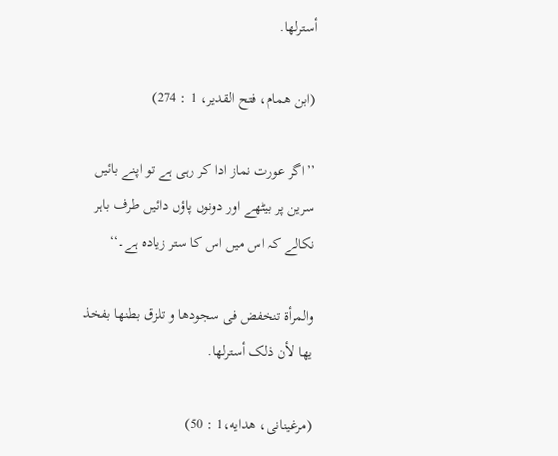أسترلها.

(ابن همام، فتح القدير، 1 : 274)

’’اگر عورت نماز ادا کر رہی ہے تو اپنے بائیں سرین پر بیٹھے اور دونوں پاؤں دائیں طرف باہر نکالے کہ اس میں اس کا ستر زیادہ ہے۔‘‘

والمرأة تنخفض فی سجودها و تلزق بطنها بفخذ يها لأن ذلک أسترلها.

(مرغينانی، هدايه،1 : 50)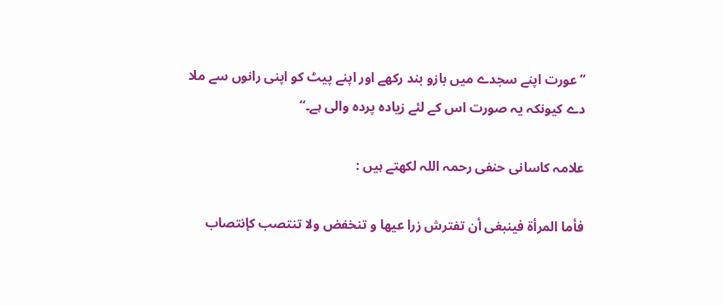’’عورت اپنے سجدے میں بازو بند رکھے اور اپنے پیٹ کو اپنی رانوں سے ملا دے کیونکہ یہ صورت اس کے لئے زیادہ پردہ والی ہے۔‘‘

علامہ کاسانی حنفی رحمہ اللہ لکھتے ہیں :

فأما المرأة فينبغی أن تفترش زرا عيها و تنخفض ولا تنتصب کإنتصاب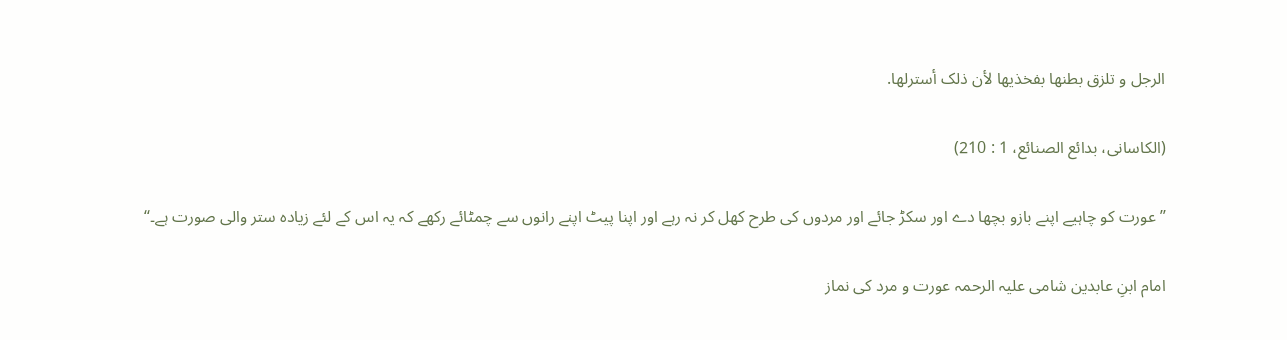الرجل و تلزق بطنها بفخذيها لأن ذلک أسترلها.

(الکاسانی، بدائع الصنائع، 1 : 210)

’’عورت کو چاہیے اپنے بازو بچھا دے اور سکڑ جائے اور مردوں کی طرح کھل کر نہ رہے اور اپنا پیٹ اپنے رانوں سے چمٹائے رکھے کہ یہ اس کے لئے زیادہ ستر والی صورت ہے۔‘‘

امام ابنِ عابدین شامی علیہ الرحمہ عورت و مرد کی نماز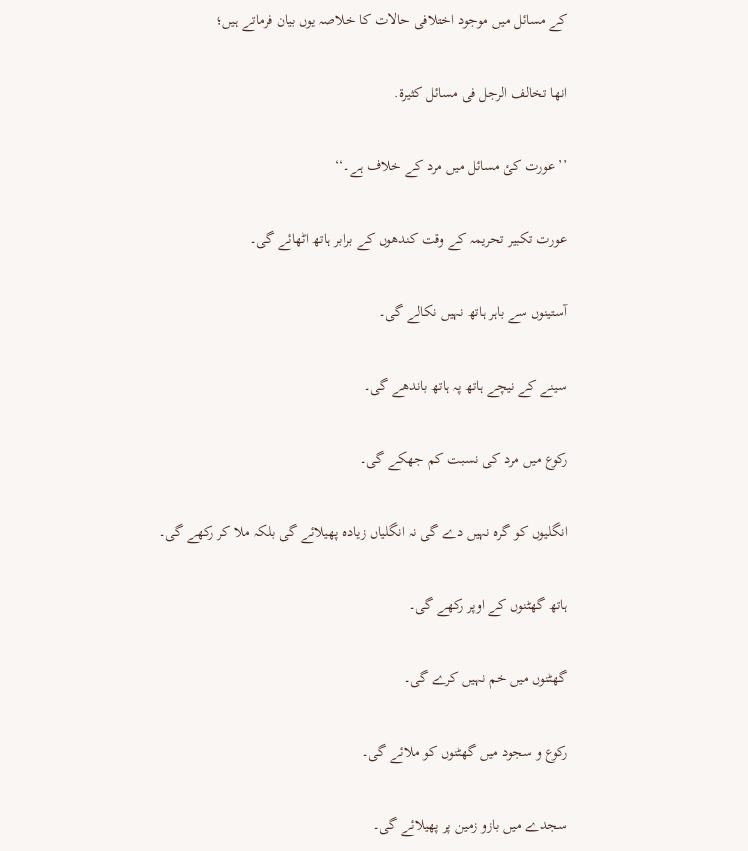کے مسائل میں موجود اختلافی حالات کا خلاصہ یوں بیان فرماتے ہیں؛

انها تخالف الرجل فی مسائل کثيرة.

’’عورت کئ مسائل میں مرد کے خلاف ہے۔‘‘

عورت تکبیر تحریمہ کے وقت کندھوں کے برابر ہاتھ اٹھائے گی۔

آستینوں سے باہر ہاتھ نہیں نکالے گی۔

سینے کے نیچے ہاتھ پہ ہاتھ باندھے گی۔

رکوع میں مرد کی نسبت کم جھکے گی۔

انگلیوں کو گرہ نہیں دے گی نہ انگلیاں زیادہ پھیلائے گی بلکہ ملا کر رکھے گی۔

ہاتھ گھٹنوں کے اوپر رکھے گی۔

گھٹنوں میں خم نہیں کرے گی۔

رکوع و سجود میں گھٹنوں کو ملائے گی۔

سجدے میں بازو زمین پر پھیلائے گی۔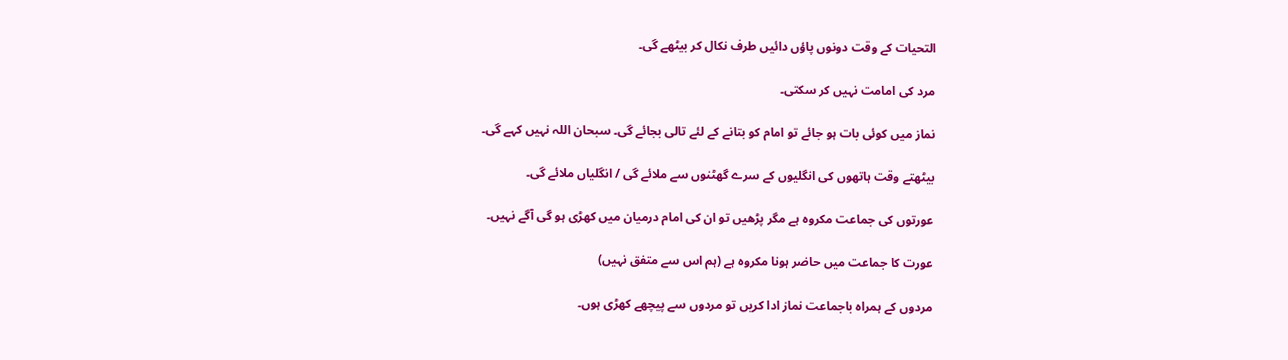التحیات کے وقت دونوں پاؤں دائیں طرف نکال کر بیٹھے گی۔

مرد کی امامت نہیں کر سکتی۔

نماز میں کوئی بات ہو جائے تو امام کو بتانے کے لئے تالی بجائے گی۔ سبحان اللہ نہیں کہے گی۔

بیٹھتے وقت ہاتھوں کی انگلیوں کے سرے گھٹنوں سے ملائے گی / انگلیاں ملائے گی۔

عورتوں کی جماعت مکروہ ہے مگر پڑھیں تو ان کی امام درمیان میں کھڑی ہو گی آگے نہیں۔

عورت کا جماعت میں حاضر ہونا مکروہ ہے (ہم اس سے متفق نہیں)

مردوں کے ہمراہ باجماعت نماز ادا کریں تو مردوں سے پیچھے کھڑی ہوں۔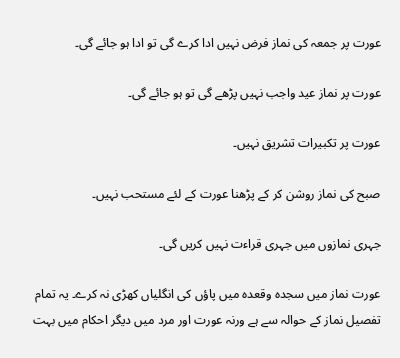عورت پر جمعہ کی نماز فرض نہیں ادا کرے گی تو ادا ہو جائے گی۔

عورت پر نماز عید واجب نہیں پڑھے گی تو ہو جائے گی۔

عورت پر تکبیرات تشریق نہیں۔

صبح کی نماز روشن کر کے پڑھنا عورت کے لئے مستحب نہیں۔

جہری نمازوں میں جہری قراءت نہیں کریں گی۔

عورت نماز میں سجدہ وقعدہ میں پاؤں کی انگلیاں کھڑی نہ کرے۔ یہ تمام تفصیل نماز کے حوالہ سے ہے ورنہ عورت اور مرد میں دیگر احکام میں بہت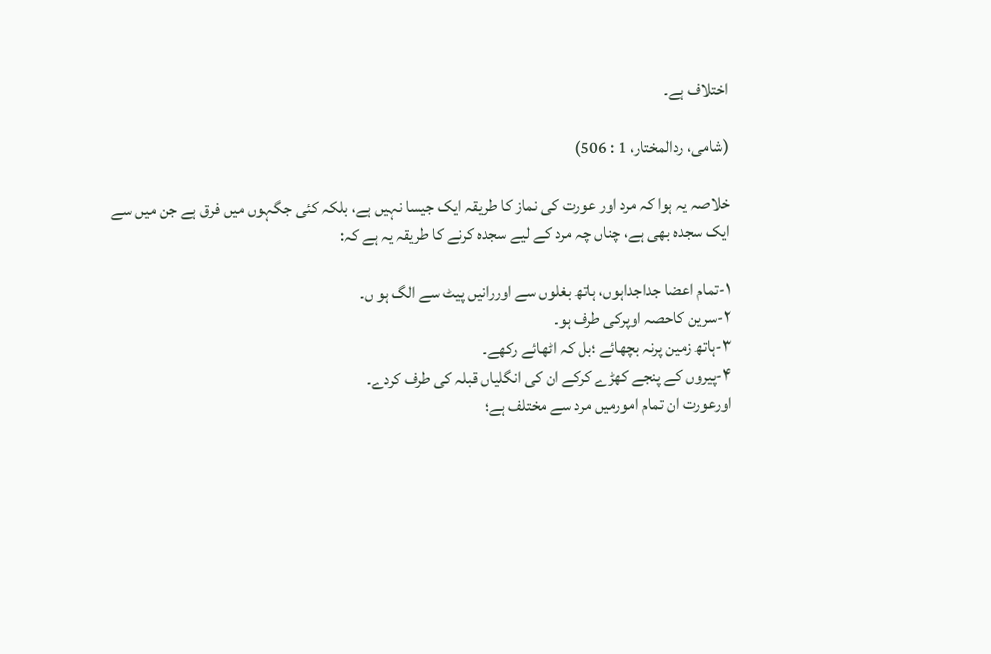اختلاف ہے۔

(شامی، ردالمختار، 1 : 506)

خلاصہ یہ ہوا کہ مرد اور عورت کی نماز کا طریقہ ایک جیسا نہیں ہے، بلکہ کئی جگہوں میں فرق ہے جن میں سے ایک سجدہ بھی ہے، چناں چہ مرد کے لیے سجدہ کرنے کا طریقہ یہ ہے کہ:

۱-تمام اعضا جداجداہوں، ہاتھ بغلوں سے اوررانیں پیٹ سے الگ ہو ں۔
۲-سرین کاحصہ اوپرکی طرف ہو۔
۳-ہاتھ زمین پرنہ بچھائے ؛بل کہ اٹھائے رکھے۔
۴-پیروں کے پنجے کھڑے کرکے ان کی انگلیاں قبلہ کی طرف کردے۔
اورعورت ان تمام امورمیں مرد سے مختلف ہے؛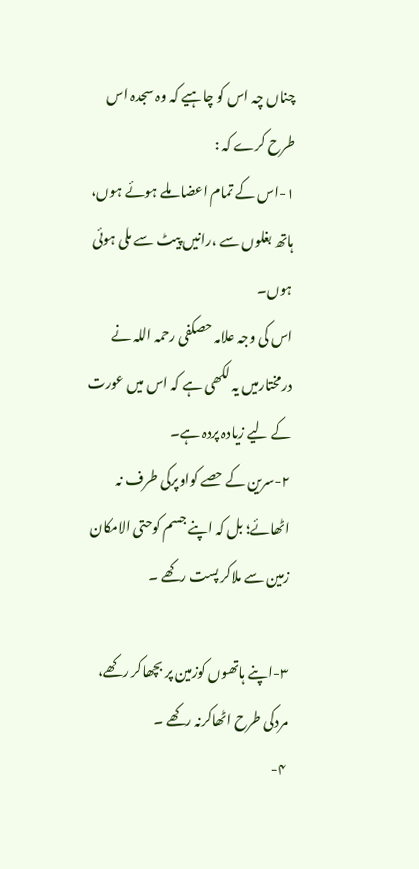چناں چہ اس کو چاہیے کہ وہ سجدہ اس طرح کرے کہ :
۱-اس کے تمام اعضا ملے ہوئے ہوں، ہاتھ بغلوں سے ،رانیں پیٹ سے ملی ہوئی ہوں۔
اس کی وجہ علامہ حصکفی رحمہ اللہ نے درمختارمیں یہ لکھی ہے کہ اس میں عورت کے لیے زیادہ پردہ ہے۔
۲-سرین کے حصے کواوپرکی طرف نہ اٹھائے؛ بل کہ اپنے جسم کوحتی الامکان زمین سے ملاکر پست رکھے ۔

۳-اپنے ہاتھوں کوزمین پر بچھاکر رکھے، مردکی طرح اٹھاکرنہ رکھے ۔
۴-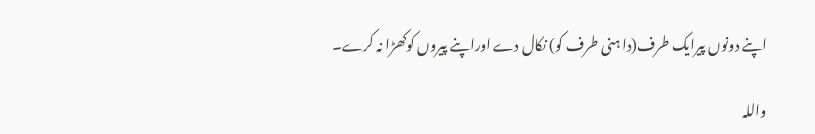اپنے دونوں پیرایک طرف(دا ہنی طرف کو) نکال دے اوراپنے پیروں کوکھڑا نہ کرے۔

واللہ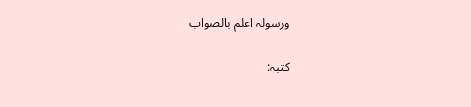ورسولہ اعلم بالصواب

کتبہ: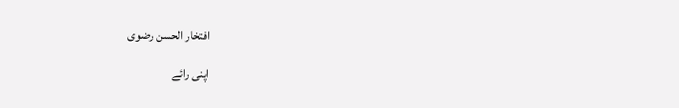افتخار الحسن رضوی

اپنی رائے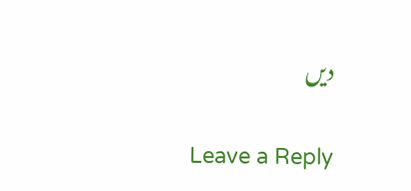دیں

Leave a Reply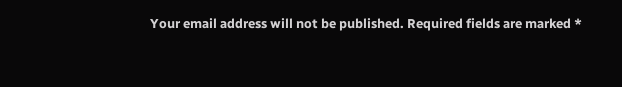Your email address will not be published. Required fields are marked *